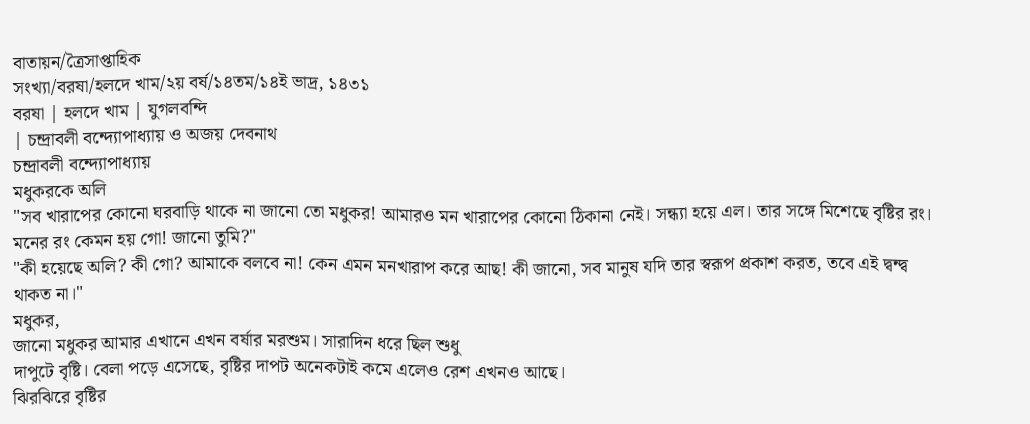বাতায়ন/ত্রৈসাপ্তাহিক
সংখ্যা/বরষা/হলদে খাম/২য় বর্ষ/১৪তম/১৪ই ভাদ্র, ১৪৩১
বরষা | হলদে খাম | যুগলবন্দি
| চন্দ্রাবলী বন্দ্যোপাধ্যায় ও অজয় দেবনাথ
চন্দ্রাবলী বন্দ্যোপাধ্যায়
মধুকরকে অলি
"সব খারাপের কোনো ঘরবাড়ি থাকে না জানো তো মধুকর! আমারও মন খারাপের কোনো ঠিকানা নেই। সন্ধ্যা হয়ে এল। তার সঙ্গে মিশেছে বৃষ্টির রং। মনের রং কেমন হয় গো! জানো তুমি?"
"কী হয়েছে অলি? কী গো? আমাকে বলবে না! কেন এমন মনখারাপ করে আছ! কী জানো, সব মানুষ যদি তার স্বরূপ প্রকাশ করত, তবে এই দ্বন্দ্ব থাকত না।"
মধুকর,
জানো মধুকর আমার এখানে এখন বর্ষার মরশুম। সারাদিন ধরে ছিল শুধু
দাপুটে বৃষ্টি। বেলা পড়ে এসেছে, বৃষ্টির দাপট অনেকটাই কমে এলেও রেশ এখনও আছে।
ঝিরঝিরে বৃষ্টির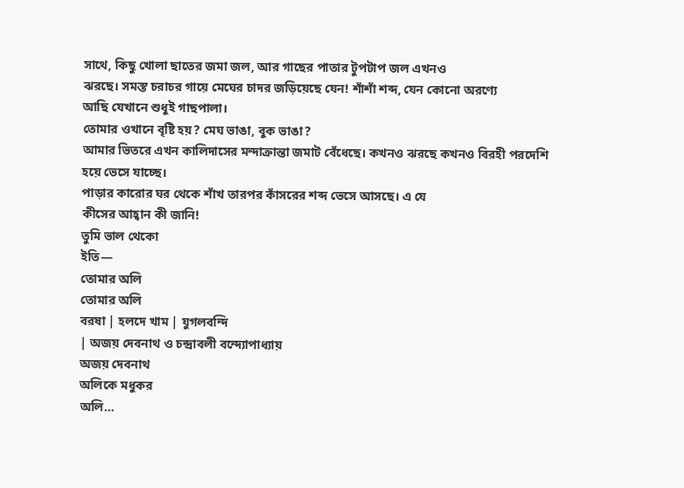সাথে, কিছু খোলা ছাতের জমা জল, আর গাছের পাতার টুপটাপ জল এখনও
ঝরছে। সমস্ত চরাচর গায়ে মেঘের চাদর জড়িয়েছে যেন! শাঁশাঁ শব্দ, যেন কোনো অরণ্যে
আছি যেখানে শুধুই গাছপালা।
তোমার ওখানে বৃষ্টি হয়? মেঘ ভাঙা, বুক ভাঙা?
আমার ভিতরে এখন কালিদাসের মন্দাক্রান্তা জমাট বেঁধেছে। কখনও ঝরছে কখনও বিরহী পরদেশি হয়ে ভেসে যাচ্ছে।
পাড়ার কারোর ঘর থেকে শাঁখ তারপর কাঁসরের শব্দ ভেসে আসছে। এ যে
কীসের আহ্বান কী জানি!
তুমি ভাল থেকো
ইতি—
তোমার অলি
তোমার অলি
বরষা | হলদে খাম | যুগলবন্দি
| অজয় দেবনাথ ও চন্দ্রাবলী বন্দ্যোপাধ্যায়
অজয় দেবনাথ
অলিকে মধুকর
অলি…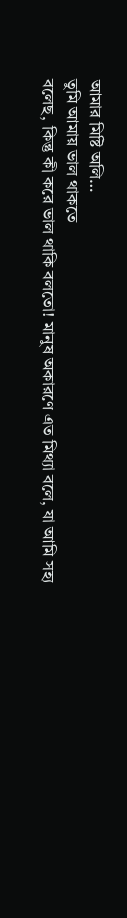আমার মিষ্টি অলি…
তুমি আমায় ভাল থাকতে
বলেছ, কিন্তু কী করে ভাল থাকি বলতো! মানুষ অকারণে এত মিথ্যা বলে, যা আমি সহ্য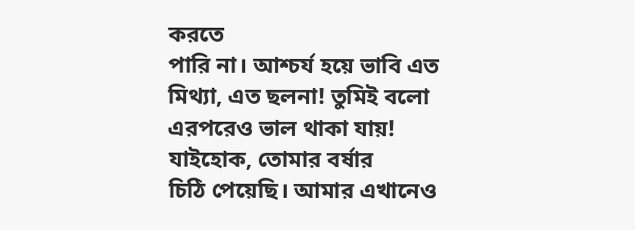করতে
পারি না। আশ্চর্য হয়ে ভাবি এত মিথ্যা, এত ছলনা! তুমিই বলো এরপরেও ভাল থাকা যায়!
যাইহোক, তোমার বর্ষার
চিঠি পেয়েছি। আমার এখানেও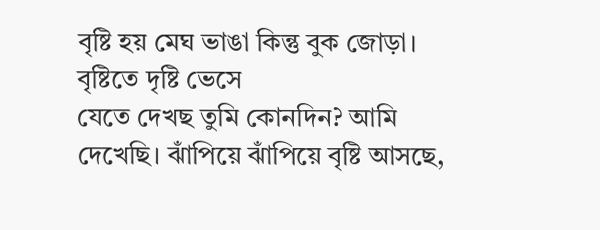বৃষ্টি হয় মেঘ ভাঙা কিন্তু বুক জোড়া। বৃষ্টিতে দৃষ্টি ভেসে
যেতে দেখছ তুমি কোনদিন? আমি দেখেছি। ঝাঁপিয়ে ঝাঁপিয়ে বৃষ্টি আসছে,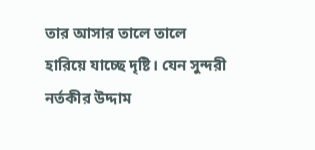তার আসার তালে তালে
হারিয়ে যাচ্ছে দৃষ্টি। যেন সুন্দরী নর্তকীর উদ্দাম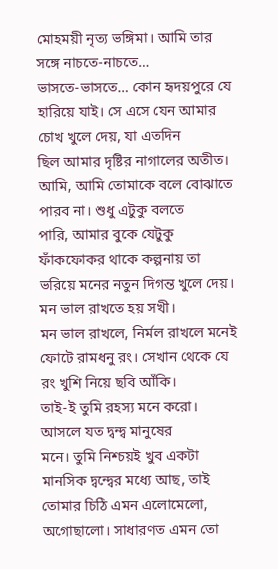মোহময়ী নৃত্য ভঙ্গিমা। আমি তার সঙ্গে নাচতে-নাচতে…
ভাসতে-ভাসতে… কোন হৃদয়পুরে যে হারিয়ে যাই। সে এসে যেন আমার চোখ খুলে দেয়, যা এতদিন
ছিল আমার দৃষ্টির নাগালের অতীত। আমি, আমি তোমাকে বলে বোঝাতে পারব না। শুধু এটুকু বলতে
পারি, আমার বুকে যেটুকু ফাঁকফোকর থাকে কল্পনায় তা ভরিয়ে মনের নতুন দিগন্ত খুলে দেয়।
মন ভাল রাখতে হয় সখী।
মন ভাল রাখলে, নির্মল রাখলে মনেই ফোটে রামধনু রং। সেখান থেকে যে রং খুশি নিয়ে ছবি আঁকি।
তাই-ই তুমি রহস্য মনে করো।
আসলে যত দ্বন্দ্ব মানুষের
মনে। তুমি নিশ্চয়ই খুব একটা মানসিক দ্বন্দ্বের মধ্যে আছ, তাই তোমার চিঠি এমন এলোমেলো,
অগোছালো। সাধারণত এমন তো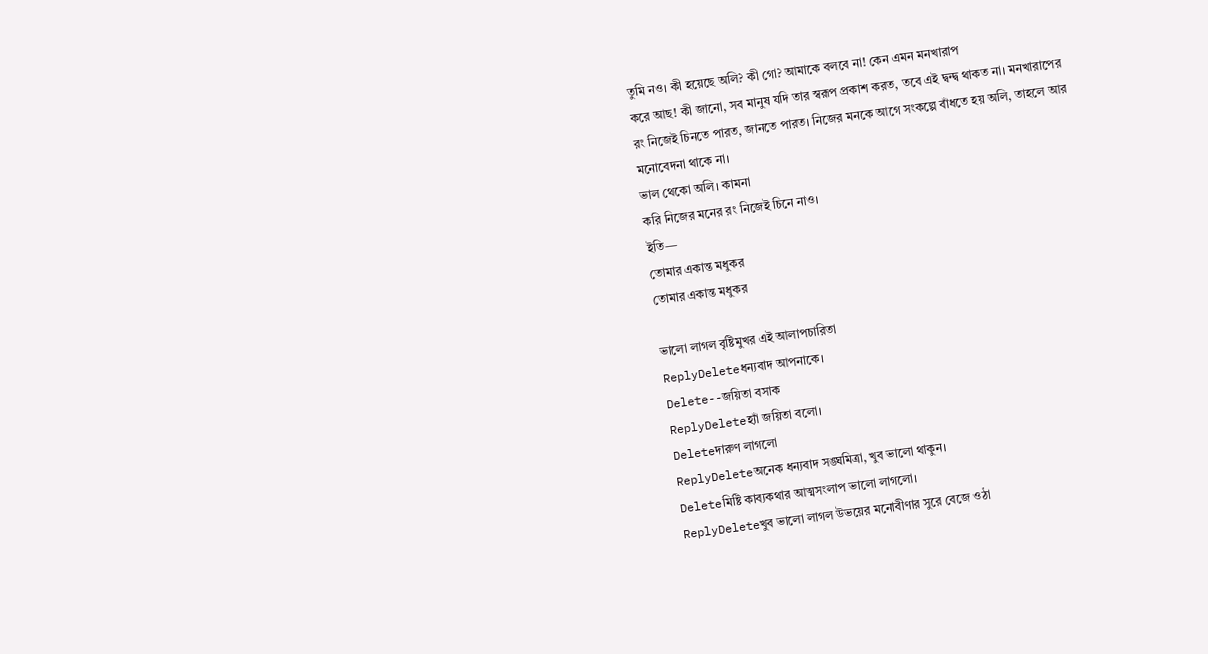তুমি নও। কী হয়েছে অলি? কী গো? আমাকে বলবে না! কেন এমন মনখারাপ
করে আছ! কী জানো, সব মানুষ যদি তার স্বরূপ প্রকাশ করত, তবে এই দ্বন্দ্ব থাকত না। মনখারাপের
রং নিজেই চিনতে পারত, জানতে পারত। নিজের মনকে আগে সংকল্পে বাঁধতে হয় অলি, তাহলে আর
মনোবেদনা থাকে না।
ভাল থেকো অলি। কামনা
করি নিজের মনের রং নিজেই চিনে নাও।
ইতি—
তোমার একান্ত মধুকর
তোমার একান্ত মধুকর

ভালো লাগল বৃষ্টিমুখর এই আলাপচারিতা
ReplyDeleteধন্যবাদ আপনাকে।
Delete--জয়িতা বসাক
ReplyDeleteহ্যাঁ জয়িতা বলো।
Deleteদারুণ লাগলো
ReplyDeleteঅনেক ধন্যবাদ সঙ্ঘমিত্রা, খুব ভালো থাকুন।
Deleteমিষ্টি কাব্যকথার আত্মসংলাপ ভালো লাগলো।
ReplyDeleteখুব ভালো লাগল উভয়ের মনোবীণার সুরে বেজে ওঠা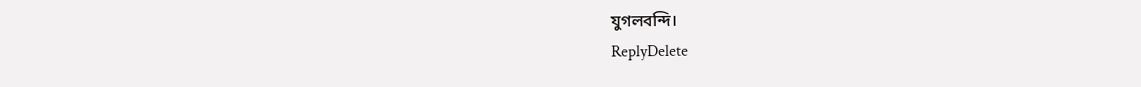যুগলবন্দি।
ReplyDelete